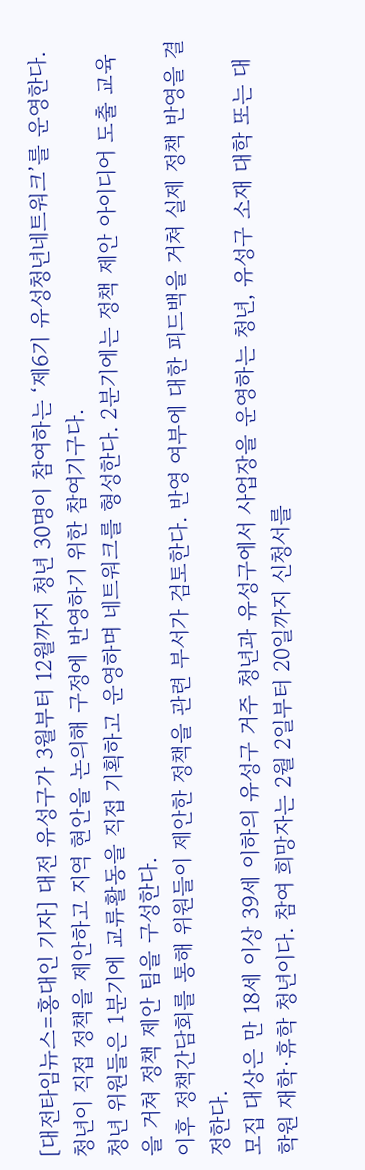[대전타임뉴스=홍대인 기자] 대전 유성구가 3월부터 12월까지 청년 30명이 참여하는 ‘제6기 유성청년네트워크’를 운영한다. 청년이 직접 정책을 제안하고 지역 현안을 논의해 구정에 반영하기 위한 참여기구다.
청년 위원들은 1분기에 교류활동을 직접 기획하고 운영하며 네트워크를 형성한다. 2분기에는 정책 제안 아이디어 도출 교육을 거쳐 정책 제안 팀을 구성한다.
이후 정책간담회를 통해 위원들이 제안한 정책을 관련 부서가 검토한다. 반영 여부에 대한 피드백을 거쳐 실제 정책 반영을 결정한다.
모집 대상은 만 18세 이상 39세 이하의 유성구 거주 청년과 유성구에서 사업장을 운영하는 청년, 유성구 소재 대학 또는 대학원 재학·휴학 청년이다. 참여 희망자는 2월 2일부터 20일까지 신청서를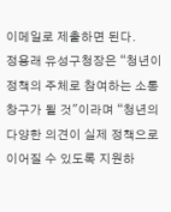이메일로 제출하면 된다.
정용래 유성구청장은 “청년이 정책의 주체로 참여하는 소통 창구가 될 것"이라며 “청년의 다양한 의견이 실제 정책으로 이어질 수 있도록 지원하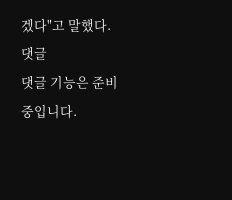겠다"고 말했다.
댓글
댓글 기능은 준비 중입니다.